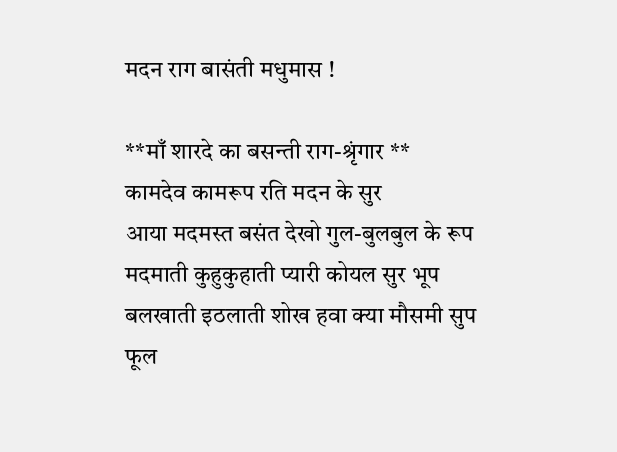मदन राग बासंती मधुमास !

**माँ शारदे का बसन्ती राग-श्रृंगार **
कामदेव कामरूप रति मदन के सुर
आया मदमस्त बसंत देखो गुल-बुलबुल के रूप
मदमाती कुहुकुहाती प्यारी कोयल सुर भूप
बलखाती इठलाती शोख हवा क्या मौसमी सुप
फूल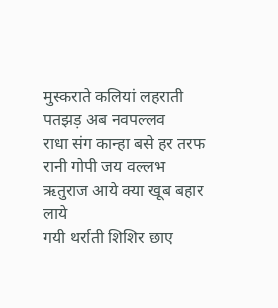मुस्कराते कलियां लहराती पतझड़ अब नवपल्लव
राधा संग कान्हा बसे हर तरफ रानी गोपी जय वल्लभ
ऋतुराज आये क्या खूब बहार लाये
गयी थर्राती शिशिर छाए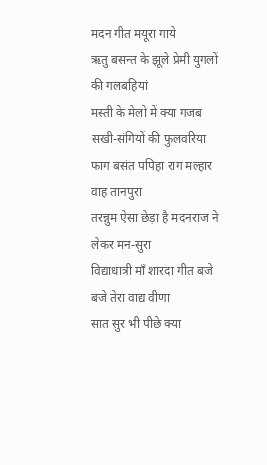मदन गीत मयूरा गाये
ऋतु बसन्त के झूले प्रेमी युगलों की गलबहियां
मस्ती के मेलो में क्या गजब सखी-संगियों की फुलवरिया
फाग बसंत पपिहा राग मल्हार वाह तानपुरा
तरन्नुम ऐसा छेड़ा है मदनराज ने लेकर मन-सुरा
विद्याधात्री माँ शारदा गीत बजे बजे तेरा वाद्य वीणा
सात सुर भी पीछे क्या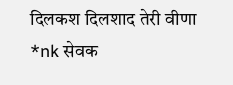दिलकश दिलशाद तेरी वीणा
*nk सेवक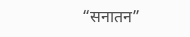“सनातन”